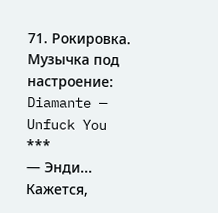71. Рокировка.
Музычка под настроение:
Diamante — Unfuck You
***
— Энди... Кажется,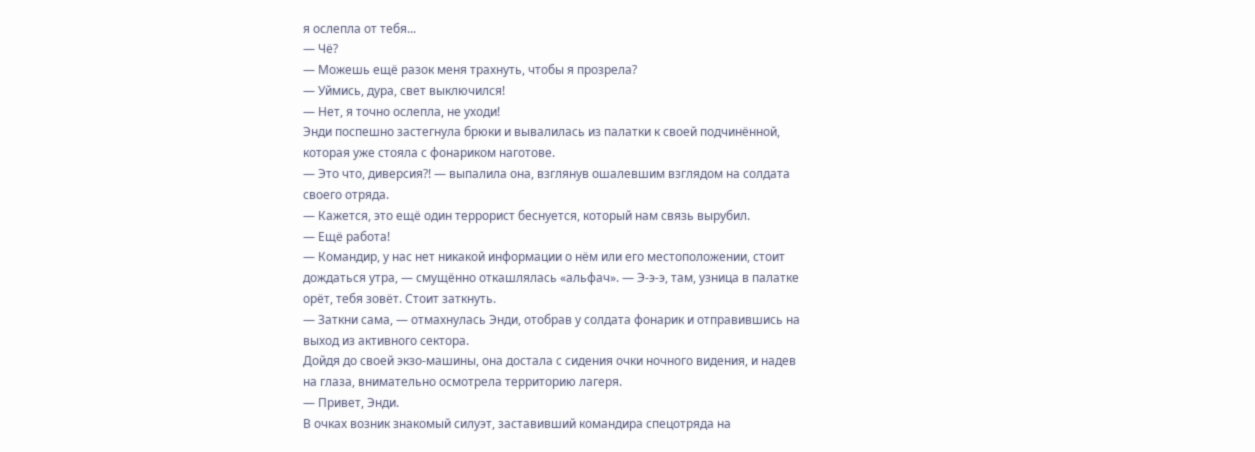я ослепла от тебя...
— Чë?
— Можешь ещё разок меня трахнуть, чтобы я прозрела?
— Уймись, дура, свет выключился!
— Нет, я точно ослепла, не уходи!
Энди поспешно застегнула брюки и вывалилась из палатки к своей подчинённой, которая уже стояла с фонариком наготове.
— Это что, диверсия?! — выпалила она, взглянув ошалевшим взглядом на солдата своего отряда.
— Кажется, это ещё один террорист беснуется, который нам связь вырубил.
— Ещё работа!
— Командир, у нас нет никакой информации о нëм или его местоположении, стоит дождаться утра, — смущённо откашлялась «альфач». — Э-э-э, там, узница в палатке орëт, тебя зовëт. Стоит заткнуть.
— Заткни сама, — отмахнулась Энди, отобрав у солдата фонарик и отправившись на выход из активного сектора.
Дойдя до своей экзо-машины, она достала с сидения очки ночного видения, и надев на глаза, внимательно осмотрела территорию лагеря.
— Привет, Энди.
В очках возник знакомый силуэт, заставивший командира спецотряда на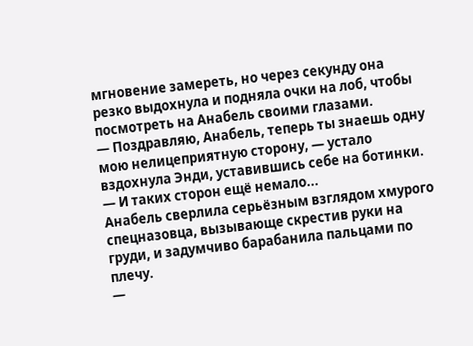мгновение замереть, но через секунду она резко выдохнула и подняла очки на лоб, чтобы посмотреть на Анабель своими глазами.
— Поздравляю, Анабель, теперь ты знаешь одну мою нелицеприятную сторону, — устало вздохнула Энди, уставившись себе на ботинки. — И таких сторон ещё немало...
Анабель сверлила серьёзным взглядом хмурого спецназовца, вызывающе скрестив руки на груди, и задумчиво барабанила пальцами по плечу.
—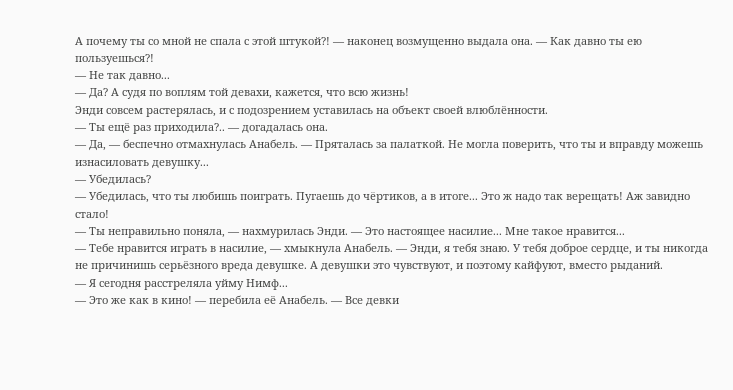А почему ты со мной не спала с этой штукой?! — наконец возмущенно выдала она. — Как давно ты ею пользуешься?!
— Не так давно...
— Да? А судя по воплям той девахи, кажется, что всю жизнь!
Энди совсем растерялась, и с подозрением уставилась на объект своей влюблённости.
— Ты ещё раз приходила?.. — догадалась она.
— Да, — беспечно отмахнулась Анабель. — Пряталась за палаткой. Не могла поверить, что ты и вправду можешь изнасиловать девушку...
— Убедилась?
— Убедилась, что ты любишь поиграть. Пугаешь до чëртиков, а в итоге... Это ж надо так верещать! Аж завидно стало!
— Ты неправильно поняла, — нахмурилась Энди. — Это настоящее насилие... Мне такое нравится...
— Тебе нравится играть в насилие, — хмыкнула Анабель. — Энди, я тебя знаю. У тебя доброе сердце, и ты никогда не причинишь серьёзного вреда девушке. А девушки это чувствуют, и поэтому кайфуют, вместо рыданий.
— Я сегодня расстреляла уйму Нимф...
— Это же как в кино! — перебила её Анабель. — Все девки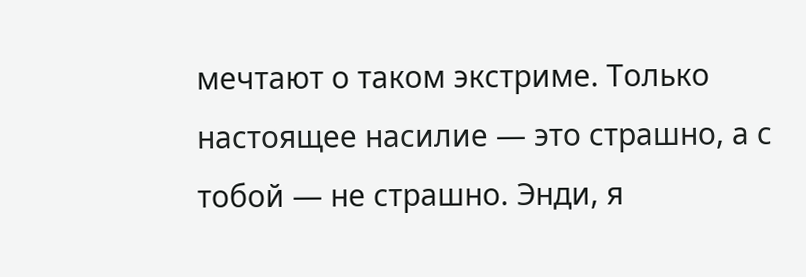мечтают о таком экстриме. Только настоящее насилие — это страшно, а с тобой — не страшно. Энди, я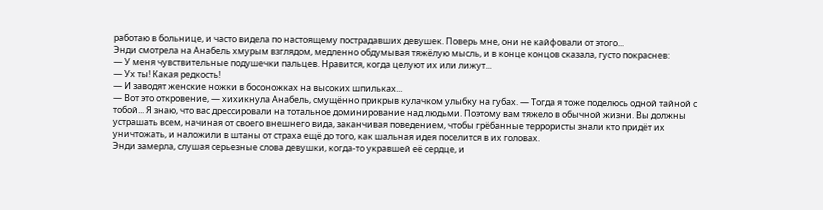работаю в больнице, и часто видела по настоящему пострадавших девушек. Поверь мне, они не кайфовали от этого...
Энди смотрела на Анабель хмурым взглядом, медленно обдумывая тяжёлую мысль, и в конце концов сказала, густо покраснев:
— У меня чувствительные подушечки пальцев. Нравится, когда целуют их или лижут...
— Ух ты! Какая редкость!
— И заводят женские ножки в босоножках на высоких шпильках...
— Вот это откровение, — хихикнула Анабель, смущённо прикрыв кулачком улыбку на губах. — Тогда я тоже поделюсь одной тайной с тобой... Я знаю, что вас дрессировали на тотальное доминирование над людьми. Поэтому вам тяжело в обычной жизни. Вы должны устрашать всем, начиная от своего внешнего вида, заканчивая поведением, чтобы грëбанные террористы знали кто придёт их уничтожать, и наложили в штаны от страха ещë до того, как шальная идея поселится в их головах.
Энди замерла, слушая серьезные слова девушки, когда-то укравшей её сердце, и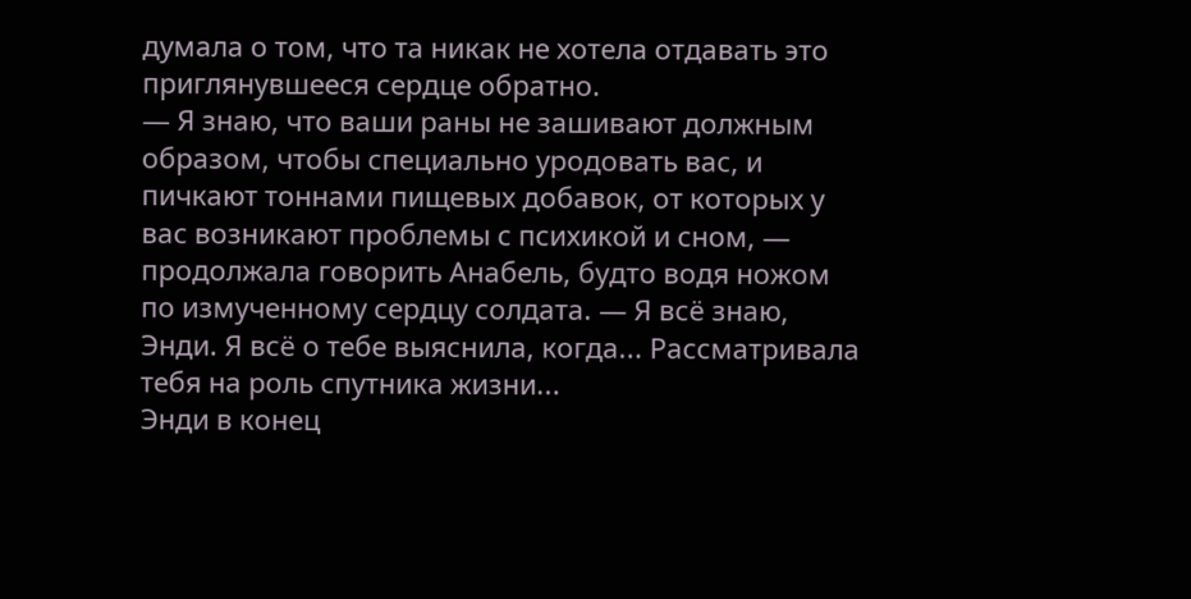думала о том, что та никак не хотела отдавать это приглянувшееся сердце обратно.
— Я знаю, что ваши раны не зашивают должным образом, чтобы специально уродовать вас, и пичкают тоннами пищевых добавок, от которых у вас возникают проблемы с психикой и сном, — продолжала говорить Анабель, будто водя ножом по измученному сердцу солдата. — Я всë знаю, Энди. Я всë о тебе выяснила, когда... Рассматривала тебя на роль спутника жизни...
Энди в конец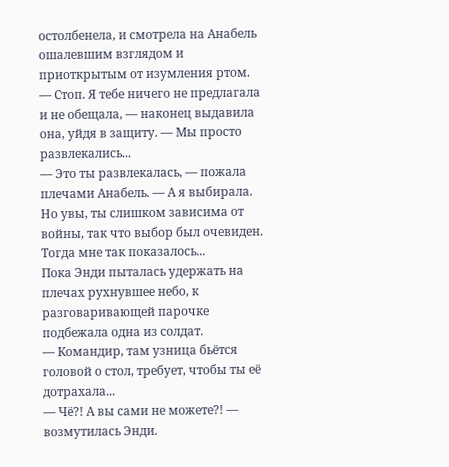остолбенела, и смотрела на Анабель ошалевшим взглядом и приоткрытым от изумления ртом.
— Стоп. Я тебе ничего не предлагала и не обещала, — наконец выдавила она, уйдя в защиту. — Мы просто развлекались...
— Это ты развлекалась, — пожала плечами Анабель. — А я выбирала. Но увы, ты слишком зависима от войны, так что выбор был очевиден. Тогда мне так показалось...
Пока Энди пыталась удержать на плечах рухнувшее небо, к разговаривающей парочке подбежала одна из солдат.
— Командир, там узница бьётся головой о стол, требует, чтобы ты её дотрахала...
— Чë?! А вы сами не можете?! — возмутилась Энди.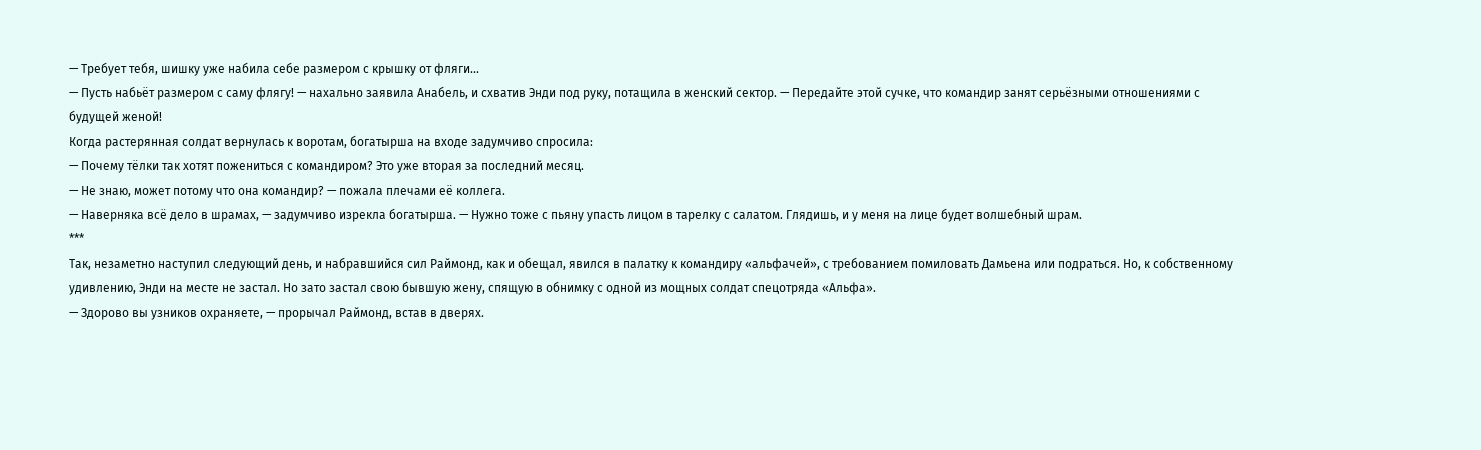— Требует тебя, шишку уже набила себе размером с крышку от фляги...
— Пусть набьёт размером с саму флягу! — нахально заявила Анабель, и схватив Энди под руку, потащила в женский сектор. — Передайте этой сучке, что командир занят серьёзными отношениями с будущей женой!
Когда растерянная солдат вернулась к воротам, богатырша на входе задумчиво спросила:
— Почему тëлки так хотят пожениться с командиром? Это уже вторая за последний месяц.
— Не знаю, может потому что она командир? — пожала плечами её коллега.
— Наверняка всë дело в шрамах, — задумчиво изрекла богатырша. — Нужно тоже с пьяну упасть лицом в тарелку с салатом. Глядишь, и у меня на лице будет волшебный шрам.
***
Так, незаметно наступил следующий день, и набравшийся сил Раймонд, как и обещал, явился в палатку к командиру «альфачей», с требованием помиловать Дамьена или подраться. Но, к собственному удивлению, Энди на месте не застал. Но зато застал свою бывшую жену, спящую в обнимку с одной из мощных солдат спецотряда «Альфа».
— Здорово вы узников охраняете, — прорычал Раймонд, встав в дверях.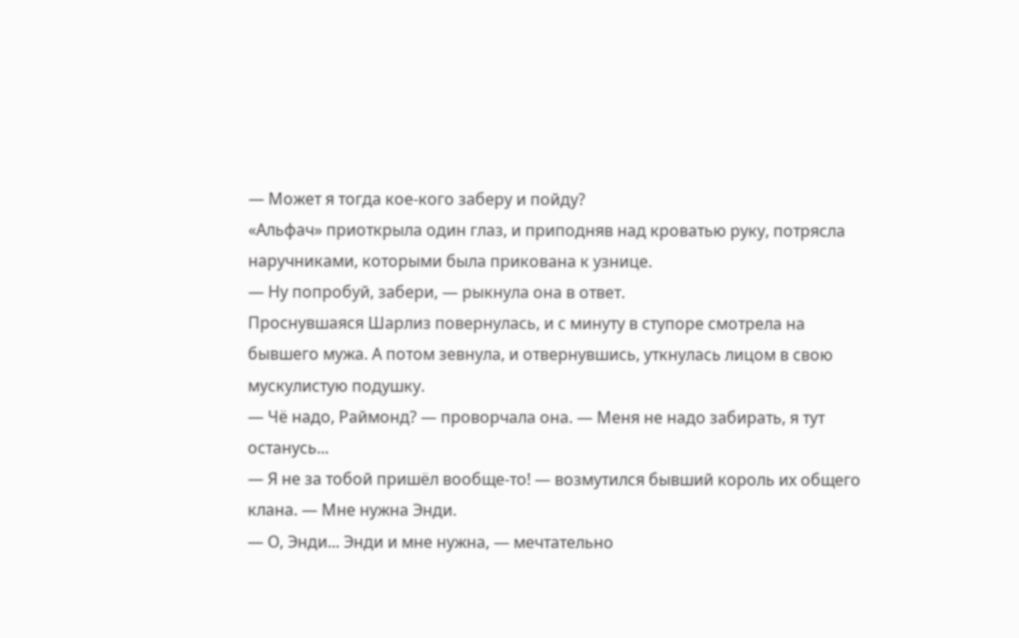— Может я тогда кое-кого заберу и пойду?
«Альфач» приоткрыла один глаз, и приподняв над кроватью руку, потрясла наручниками, которыми была прикована к узнице.
— Ну попробуй, забери, — рыкнула она в ответ.
Проснувшаяся Шарлиз повернулась, и с минуту в ступоре смотрела на бывшего мужа. А потом зевнула, и отвернувшись, уткнулась лицом в свою мускулистую подушку.
— Чë надо, Раймонд? — проворчала она. — Меня не надо забирать, я тут останусь...
— Я не за тобой пришёл вообще-то! — возмутился бывший король их общего клана. — Мне нужна Энди.
— О, Энди... Энди и мне нужна, — мечтательно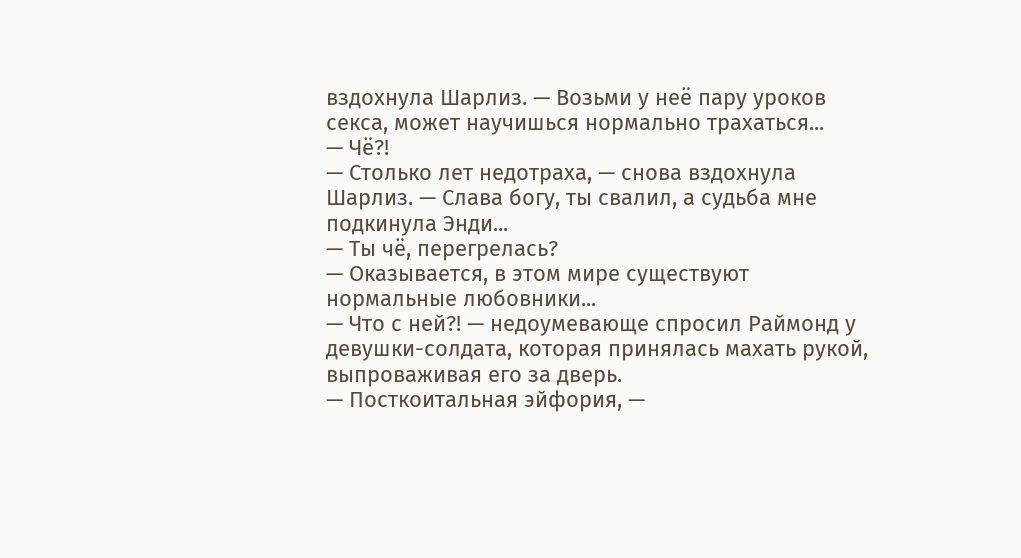вздохнула Шарлиз. — Возьми у неë пару уроков секса, может научишься нормально трахаться...
— Чë?!
— Столько лет недотраха, — снова вздохнула Шарлиз. — Слава богу, ты свалил, а судьба мне подкинула Энди...
— Ты чë, перегрелась?
— Оказывается, в этом мире существуют нормальные любовники...
— Что с ней?! — недоумевающе спросил Раймонд у девушки-солдата, которая принялась махать рукой, выпроваживая его за дверь.
— Посткоитальная эйфория, —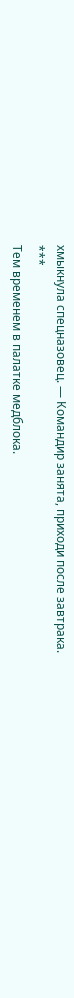хмыкнула спецназовец. — Командир занята, приходи после завтрака.
***
Тем временем в палатке медблока.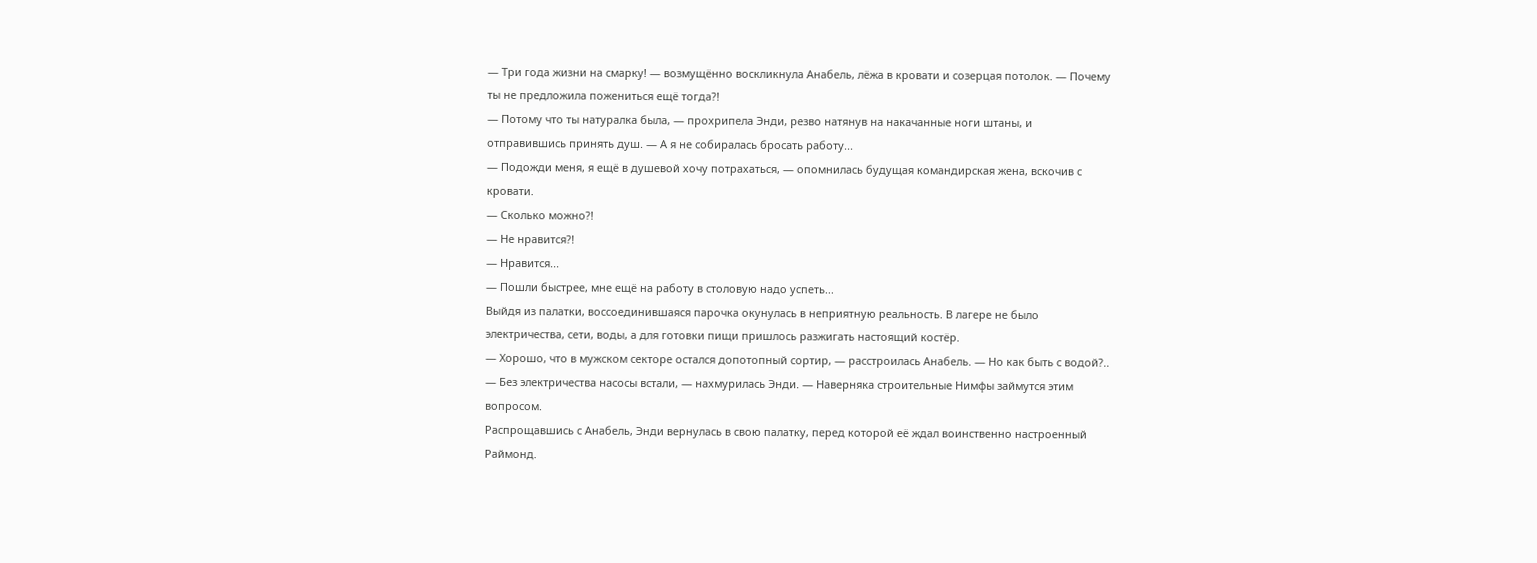— Три года жизни на смарку! — возмущённо воскликнула Анабель, лёжа в кровати и созерцая потолок. — Почему ты не предложила пожениться ещё тогда?!
— Потому что ты натуралка была, — прохрипела Энди, резво натянув на накачанные ноги штаны, и отправившись принять душ. — А я не собиралась бросать работу...
— Подожди меня, я ещё в душевой хочу потрахаться, — опомнилась будущая командирская жена, вскочив с кровати.
— Сколько можно?!
— Не нравится?!
— Нравится...
— Пошли быстрее, мне ещё на работу в столовую надо успеть...
Выйдя из палатки, воссоединившаяся парочка окунулась в неприятную реальность. В лагере не было электричества, сети, воды, а для готовки пищи пришлось разжигать настоящий костёр.
— Хорошо, что в мужском секторе остался допотопный сортир, — расстроилась Анабель. — Но как быть с водой?..
— Без электричества насосы встали, — нахмурилась Энди. — Наверняка строительные Нимфы займутся этим вопросом.
Распрощавшись с Анабель, Энди вернулась в свою палатку, перед которой её ждал воинственно настроенный Раймонд.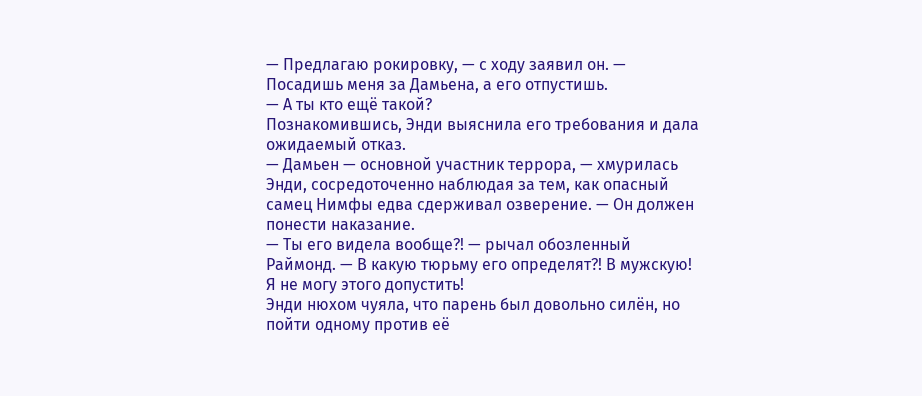— Предлагаю рокировку, — с ходу заявил он. — Посадишь меня за Дамьена, а его отпустишь.
— А ты кто ещё такой?
Познакомившись, Энди выяснила его требования и дала ожидаемый отказ.
— Дамьен — основной участник террора, — хмурилась Энди, сосредоточенно наблюдая за тем, как опасный самец Нимфы едва сдерживал озверение. — Он должен понести наказание.
— Ты его видела вообще?! — рычал обозленный Раймонд. — В какую тюрьму его определят?! В мужскую! Я не могу этого допустить!
Энди нюхом чуяла, что парень был довольно силён, но пойти одному против её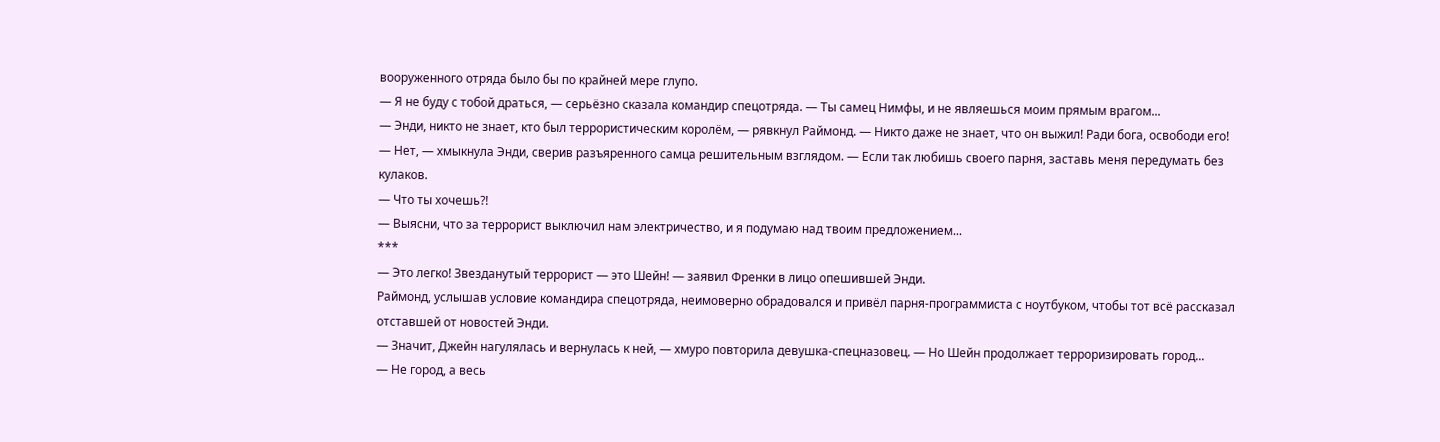вооруженного отряда было бы по крайней мере глупо.
— Я не буду с тобой драться, — серьëзно сказала командир спецотряда. — Ты самец Нимфы, и не являешься моим прямым врагом...
— Энди, никто не знает, кто был террористическим королём, — рявкнул Раймонд. — Никто даже не знает, что он выжил! Ради бога, освободи его!
— Нет, — хмыкнула Энди, сверив разъяренного самца решительным взглядом. — Если так любишь своего парня, заставь меня передумать без кулаков.
— Что ты хочешь?!
— Выясни, что за террорист выключил нам электричество, и я подумаю над твоим предложением...
***
— Это легко! Звезданутый террорист — это Шейн! — заявил Френки в лицо опешившей Энди.
Раймонд, услышав условие командира спецотряда, неимоверно обрадовался и привёл парня-программиста с ноутбуком, чтобы тот всë рассказал отставшей от новостей Энди.
— Значит, Джейн нагулялась и вернулась к ней, — хмуро повторила девушка-спецназовец. — Но Шейн продолжает терроризировать город...
— Не город, а весь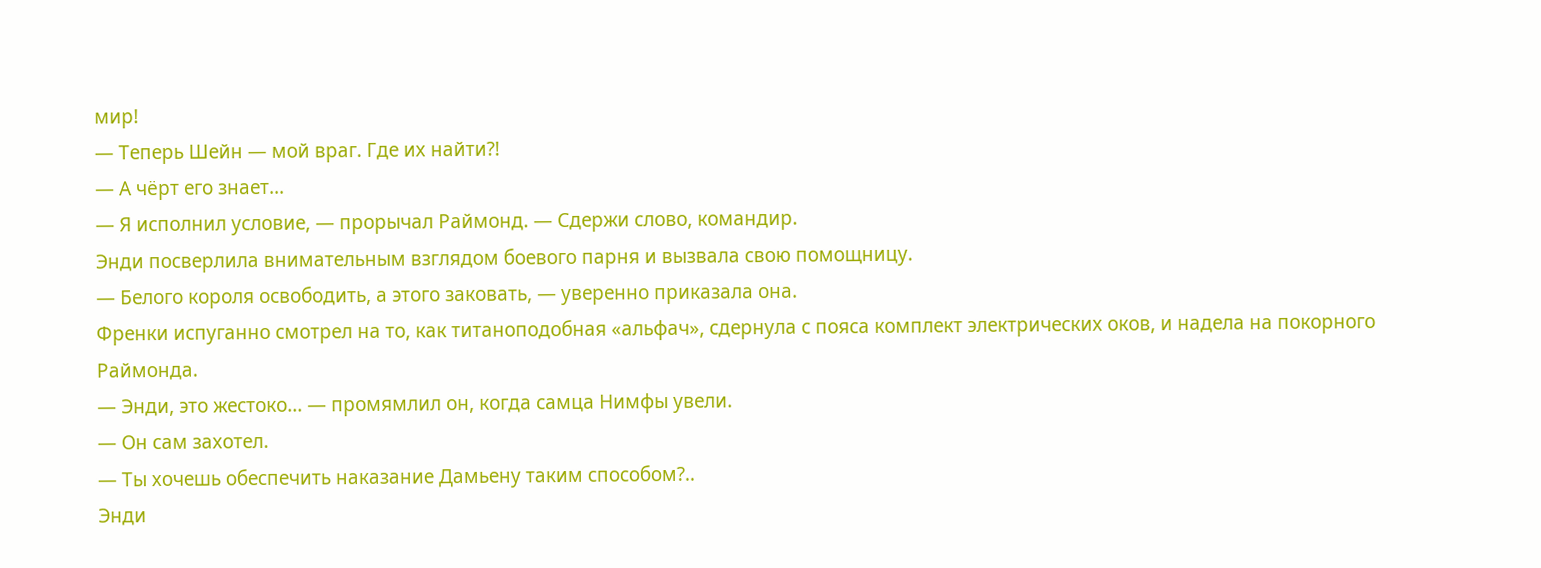мир!
— Теперь Шейн — мой враг. Где их найти?!
— А чëрт его знает...
— Я исполнил условие, — прорычал Раймонд. — Сдержи слово, командир.
Энди посверлила внимательным взглядом боевого парня и вызвала свою помощницу.
— Белого короля освободить, а этого заковать, — уверенно приказала она.
Френки испуганно смотрел на то, как титаноподобная «альфач», сдернула с пояса комплект электрических оков, и надела на покорного Раймонда.
— Энди, это жестоко... — промямлил он, когда самца Нимфы увели.
— Он сам захотел.
— Ты хочешь обеспечить наказание Дамьену таким способом?..
Энди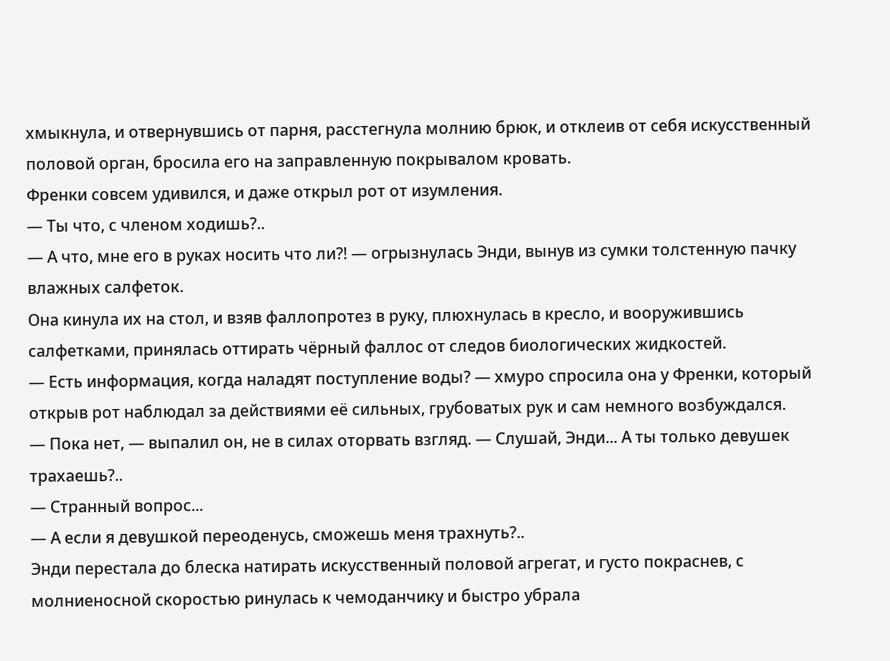хмыкнула, и отвернувшись от парня, расстегнула молнию брюк, и отклеив от себя искусственный половой орган, бросила его на заправленную покрывалом кровать.
Френки совсем удивился, и даже открыл рот от изумления.
— Ты что, с членом ходишь?..
— А что, мне его в руках носить что ли?! — огрызнулась Энди, вынув из сумки толстенную пачку влажных салфеток.
Она кинула их на стол, и взяв фаллопротез в руку, плюхнулась в кресло, и вооружившись салфетками, принялась оттирать чёрный фаллос от следов биологических жидкостей.
— Есть информация, когда наладят поступление воды? — хмуро спросила она у Френки, который открыв рот наблюдал за действиями её сильных, грубоватых рук и сам немного возбуждался.
— Пока нет, — выпалил он, не в силах оторвать взгляд. — Слушай, Энди... А ты только девушек трахаешь?..
— Странный вопрос...
— А если я девушкой переоденусь, сможешь меня трахнуть?..
Энди перестала до блеска натирать искусственный половой агрегат, и густо покраснев, с молниеносной скоростью ринулась к чемоданчику и быстро убрала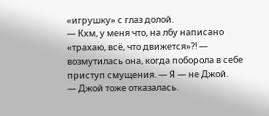«игрушку» с глаз долой.
— Кхм, у меня что, на лбу написано «трахаю, всë, что движется»?! — возмутилась она, когда поборола в себе приступ смущения. — Я — не Джой.
— Джой тоже отказалась.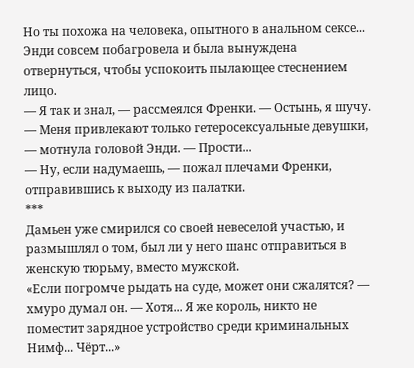Но ты похожа на человека, опытного в анальном сексе...
Энди совсем побагровела и была вынуждена отвернуться, чтобы успокоить пылающее стеснением лицо.
— Я так и знал, — рассмеялся Френки. — Остынь, я шучу.
— Меня привлекают только гетеросексуальные девушки, — мотнула головой Энди. — Прости...
— Ну, если надумаешь, — пожал плечами Френки, отправившись к выходу из палатки.
***
Дамьен уже смирился со своей невеселой участью, и размышлял о том, был ли у него шанс отправиться в женскую тюрьму, вместо мужской.
«Если погромче рыдать на суде, может они сжалятся? — хмуро думал он. — Хотя... Я же король, никто не поместит зарядное устройство среди криминальных Нимф... Чëрт...»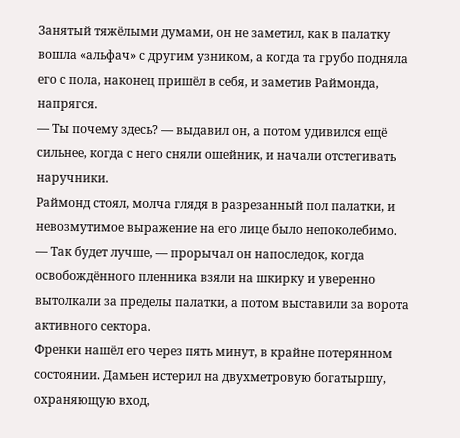Занятый тяжёлыми думами, он не заметил, как в палатку вошла «альфач» с другим узником, а когда та грубо подняла его с пола, наконец пришёл в себя, и заметив Раймонда, напрягся.
— Ты почему здесь? — выдавил он, а потом удивился ещё сильнее, когда с него сняли ошейник, и начали отстегивать наручники.
Раймонд стоял, молча глядя в разрезанный пол палатки, и невозмутимое выражение на его лице было непоколебимо.
— Так будет лучше, — прорычал он напоследок, когда освобождённого пленника взяли на шкирку и уверенно вытолкали за пределы палатки, а потом выставили за ворота активного сектора.
Френки нашёл его через пять минут, в крайне потерянном состоянии. Дамьен истерил на двухметровую богатыршу, охраняющую вход,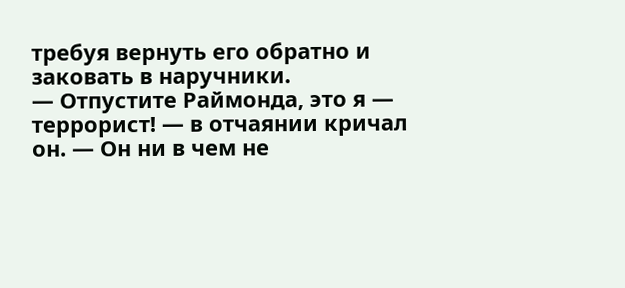требуя вернуть его обратно и заковать в наручники.
— Отпустите Раймонда, это я — террорист! — в отчаянии кричал он. — Он ни в чем не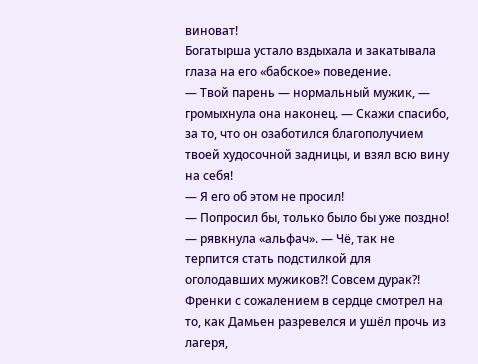виноват!
Богатырша устало вздыхала и закатывала глаза на его «бабское» поведение.
— Твой парень — нормальный мужик, — громыхнула она наконец. — Скажи спасибо, за то, что он озаботился благополучием твоей худосочной задницы, и взял всю вину на себя!
— Я его об этом не просил!
— Попросил бы, только было бы уже поздно! — рявкнула «альфач». — Чë, так не терпится стать подстилкой для оголодавших мужиков?! Совсем дурак?!
Френки с сожалением в сердце смотрел на то, как Дамьен разревелся и ушёл прочь из лагеря,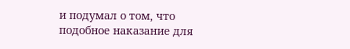и подумал о том, что подобное наказание для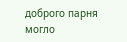доброго парня могло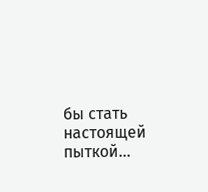бы стать настоящей пыткой...